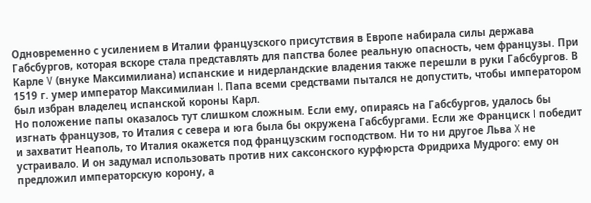Одновременно с усилением в Италии французского присутствия в Европе набирала силы держава Габсбургов, которая вскоре стала представлять для папства более реальную опасность, чем французы. При Карле V (внуке Максимилиана) испанские и нидерландские владения также перешли в руки Габсбургов. В 1519 г. умер император Максимилиан I. Папа всеми средствами пытался не допустить, чтобы императором был избран владелец испанской короны Карл.
Но положение папы оказалось тут слишком сложным. Если ему, опираясь на Габсбургов, удалось бы изгнать французов, то Италия с севера и юга была бы окружена Габсбургами. Если же Франциск I победит и захватит Неаполь, то Италия окажется под французским господством. Ни то ни другое Льва X не устраивало. И он задумал использовать против них саксонского курфюрста Фридриха Мудрого: ему он предложил императорскую корону, а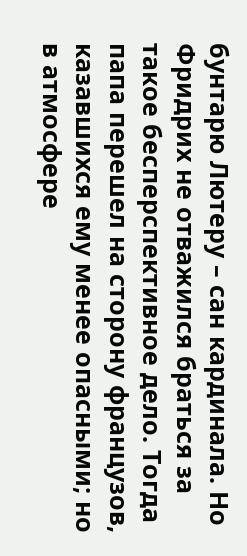бунтарю Лютеру – сан кардинала. Но Фридрих не отважился браться за такое бесперспективное дело. Тогда папа перешел на сторону французов, казавшихся ему менее опасными; но в атмосфере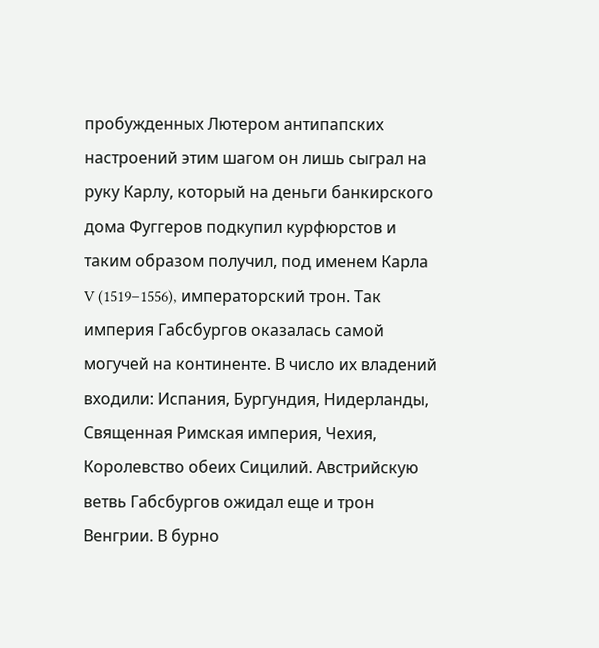пробужденных Лютером антипапских настроений этим шагом он лишь сыграл на руку Карлу, который на деньги банкирского дома Фуггеров подкупил курфюрстов и таким образом получил, под именем Карла V (1519–1556), императорский трон. Так империя Габсбургов оказалась самой могучей на континенте. В число их владений входили: Испания, Бургундия, Нидерланды, Священная Римская империя, Чехия, Королевство обеих Сицилий. Австрийскую ветвь Габсбургов ожидал еще и трон Венгрии. В бурно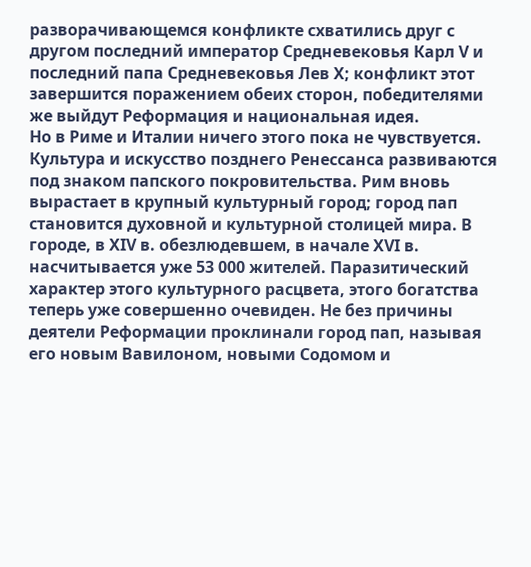разворачивающемся конфликте схватились друг с другом последний император Средневековья Карл V и последний папа Средневековья Лев X; конфликт этот завершится поражением обеих сторон, победителями же выйдут Реформация и национальная идея.
Но в Риме и Италии ничего этого пока не чувствуется. Культура и искусство позднего Ренессанса развиваются под знаком папского покровительства. Рим вновь вырастает в крупный культурный город; город пап становится духовной и культурной столицей мира. В городе, в XIV в. обезлюдевшем, в начале XVI в. насчитывается уже 53 000 жителей. Паразитический характер этого культурного расцвета, этого богатства теперь уже совершенно очевиден. Не без причины деятели Реформации проклинали город пап, называя его новым Вавилоном, новыми Содомом и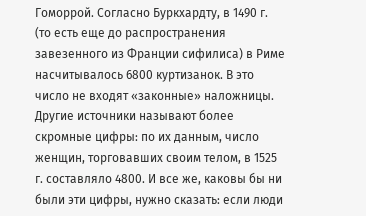Гоморрой. Согласно Буркхардту, в 1490 г. (то есть еще до распространения завезенного из Франции сифилиса) в Риме насчитывалось 6800 куртизанок. В это число не входят «законные» наложницы. Другие источники называют более скромные цифры: по их данным, число женщин, торговавших своим телом, в 1525 г. составляло 4800. И все же, каковы бы ни были эти цифры, нужно сказать: если люди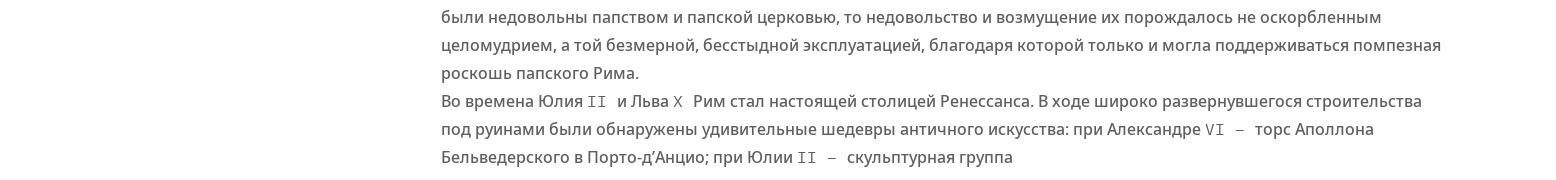были недовольны папством и папской церковью, то недовольство и возмущение их порождалось не оскорбленным целомудрием, а той безмерной, бесстыдной эксплуатацией, благодаря которой только и могла поддерживаться помпезная роскошь папского Рима.
Во времена Юлия II и Льва X Рим стал настоящей столицей Ренессанса. В ходе широко развернувшегося строительства под руинами были обнаружены удивительные шедевры античного искусства: при Александре VI – торс Аполлона Бельведерского в Порто-д’Анцио; при Юлии II – скульптурная группа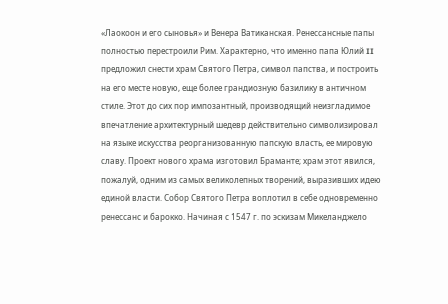«Лаокоон и его сыновья» и Венера Ватиканская. Ренессансные папы полностью перестроили Рим. Характерно, что именно папа Юлий II предложил снести храм Святого Петра, символ папства, и построить на его месте новую, еще более грандиозную базилику в античном стиле. Этот до сих пор импозантный, производящий неизгладимое впечатление архитектурный шедевр действительно символизировал на языке искусства реорганизованную папскую власть, ее мировую славу. Проект нового храма изготовил Браманте; храм этот явился, пожалуй, одним из самых великолепных творений, выразивших идею единой власти. Собор Святого Петра воплотил в себе одновременно ренессанс и барокко. Начиная с 1547 г. по эскизам Микеланджело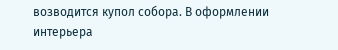возводится купол собора. В оформлении интерьера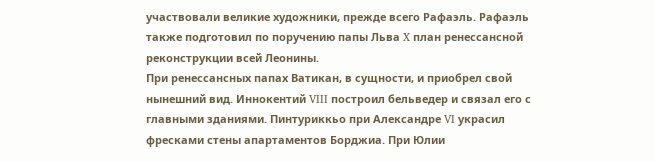участвовали великие художники, прежде всего Рафаэль. Рафаэль также подготовил по поручению папы Льва X план ренессансной реконструкции всей Леонины.
При ренессансных папах Ватикан, в сущности, и приобрел свой нынешний вид. Иннокентий VIII построил бельведер и связал его с главными зданиями. Пинтуриккьо при Александре VI украсил фресками стены апартаментов Борджиа. При Юлии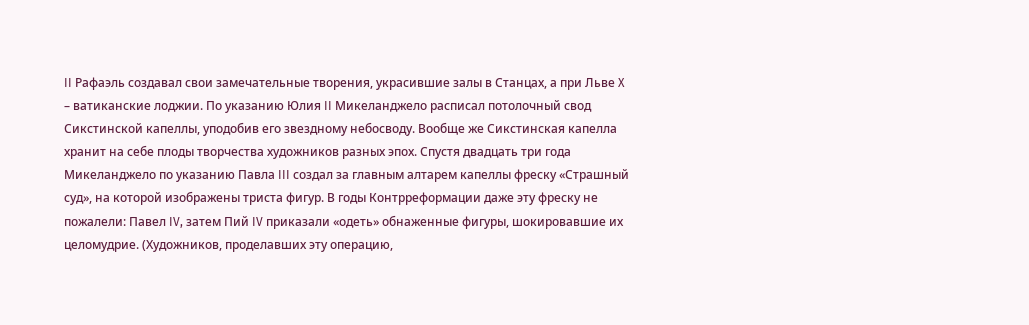II Рафаэль создавал свои замечательные творения, украсившие залы в Станцах, а при Льве X – ватиканские лоджии. По указанию Юлия II Микеланджело расписал потолочный свод Сикстинской капеллы, уподобив его звездному небосводу. Вообще же Сикстинская капелла хранит на себе плоды творчества художников разных эпох. Спустя двадцать три года Микеланджело по указанию Павла III создал за главным алтарем капеллы фреску «Страшный суд», на которой изображены триста фигур. В годы Контрреформации даже эту фреску не пожалели: Павел IV, затем Пий IV приказали «одеть» обнаженные фигуры, шокировавшие их целомудрие. (Художников, проделавших эту операцию,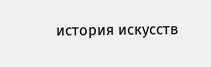история искусств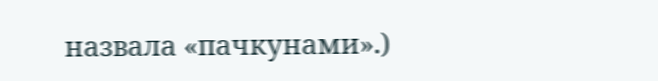назвала «пачкунами».)